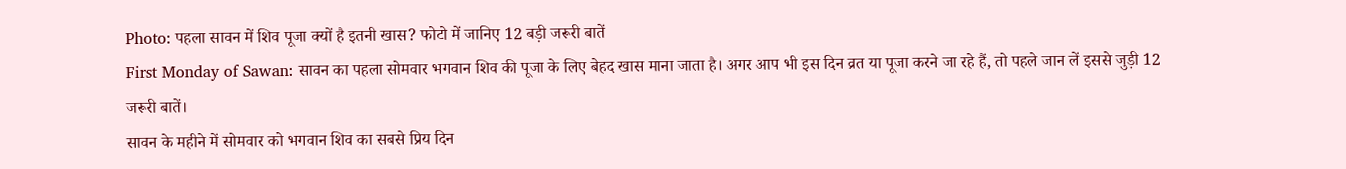Photo: पहला सावन में शिव पूजा क्यों है इतनी खास? फोटो में जानिए 12 बड़ी जरूरी बातें
First Monday of Sawan: सावन का पहला सोमवार भगवान शिव की पूजा के लिए बेहद खास माना जाता है। अगर आप भी इस दिन व्रत या पूजा करने जा रहे हैं, तो पहले जान लें इससे जुड़ी 12 जरूरी बातें।
सावन के महीने में सोमवार को भगवान शिव का सबसे प्रिय दिन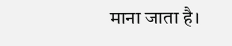माना जाता है।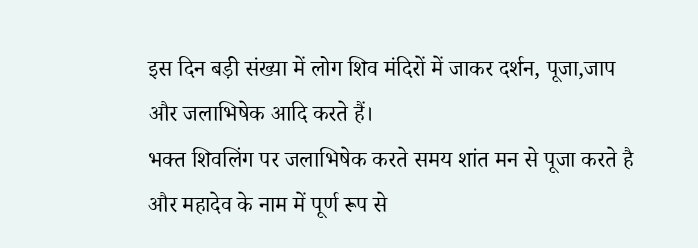इस दिन बड़ी संख्या में लोग शिव मंदिरों में जाकर दर्शन, पूजा,जाप और जलाभिषेक आदि करते हैं।
भक्त शिवलिंग पर जलाभिषेक करते समय शांत मन से पूजा करते है और महादेव के नाम में पूर्ण रूप से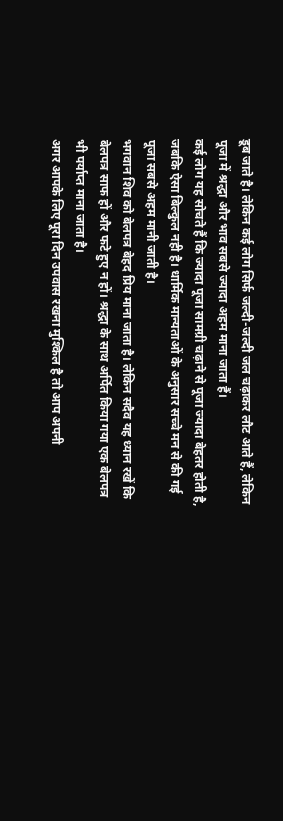डूब जाते है। लेकिन कई लोग सिर्फ जल्दी-जल्दी जल चढ़ाकर लौट आते हैं, लेकिन पूजा में श्रद्धा और भाव सबसे ज्यादा अहम माना जाता हैं।
कई लोग यह सोचते हैं कि ज्यादा पूजा सामग्री चढ़ाने से पूजा ज्यादा बेहतर होती है, जबकि ऐसा बिल्कुल नही है। धार्मिक मान्यताओं के अनुसार सच्चे मन से की गई पूजा सबसे अहम मानी जाती है।
भगवान शिव को बेलपत्र बेहद प्रिय माना जाता है। लेकिन सदैव यह ध्यान रखें कि बेलपत्र साफ हों और फटे हुए न हों। श्रद्धा के साथ अर्पित किया गया एक बेलपत्र भी पर्याप्त माना जाता है।
अगर आपके लिए पूरा दिन उपवास रखना मुश्किल है तो आप अपनी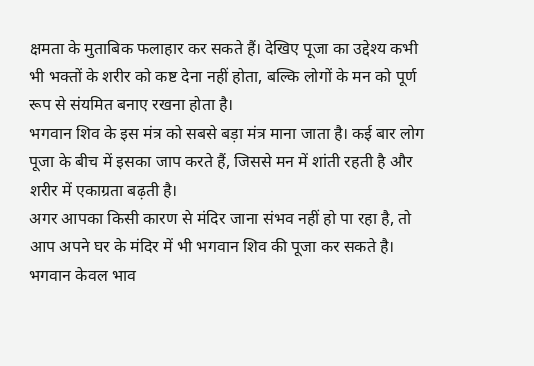क्षमता के मुताबिक फलाहार कर सकते हैं। देखिए पूजा का उद्देश्य कभी भी भक्तों के शरीर को कष्ट देना नहीं होता, बल्कि लोगों के मन को पूर्ण रूप से संयमित बनाए रखना होता है।
भगवान शिव के इस मंत्र को सबसे बड़ा मंत्र माना जाता है। कई बार लोग पूजा के बीच में इसका जाप करते हैं, जिससे मन में शांती रहती है और शरीर में एकाग्रता बढ़ती है।
अगर आपका किसी कारण से मंदिर जाना संभव नहीं हो पा रहा है, तो आप अपने घर के मंदिर में भी भगवान शिव की पूजा कर सकते है। भगवान केवल भाव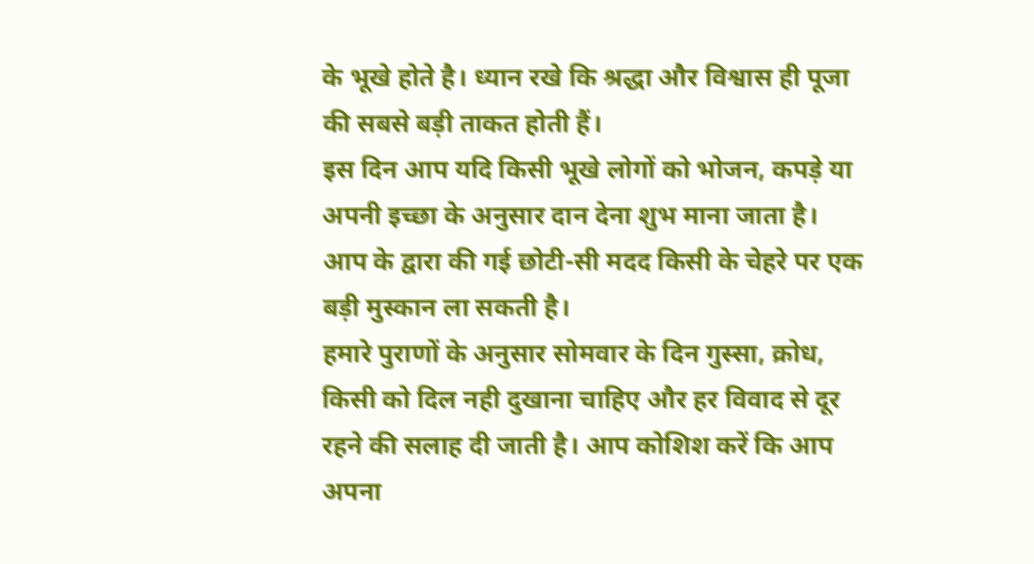के भूखे होते है। ध्यान रखे कि श्रद्धा और विश्वास ही पूजा की सबसे बड़ी ताकत होती हैं।
इस दिन आप यदि किसी भूखे लोगों को भोजन, कपड़े या अपनी इच्छा के अनुसार दान देना शुभ माना जाता है। आप के द्वारा की गई छोटी-सी मदद किसी के चेहरे पर एक बड़ी मुस्कान ला सकती है।
हमारे पुराणों के अनुसार सोमवार के दिन गुस्सा, क्रोध, किसी को दिल नही दुखाना चाहिए और हर विवाद से दूर रहने की सलाह दी जाती है। आप कोशिश करें कि आप अपना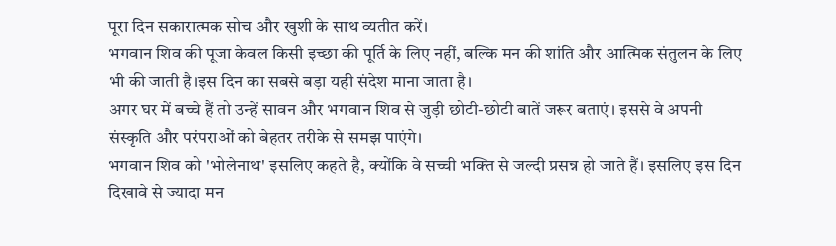पूरा दिन सकारात्मक सोच और खुशी के साथ व्यतीत करें।
भगवान शिव की पूजा केवल किसी इच्छा की पूर्ति के लिए नहीं, बल्कि मन की शांति और आत्मिक संतुलन के लिए भी की जाती है।इस दिन का सबसे बड़ा यही संदेश माना जाता है।
अगर घर में बच्चे हैं तो उन्हें सावन और भगवान शिव से जुड़ी छोटी-छोटी बातें जरूर बताएं। इससे वे अपनी संस्कृति और परंपराओं को बेहतर तरीके से समझ पाएंगे।
भगवान शिव को 'भोलेनाथ' इसलिए कहते है, क्योंकि वे सच्ची भक्ति से जल्दी प्रसन्न हो जाते हैं। इसलिए इस दिन दिखावे से ज्यादा मन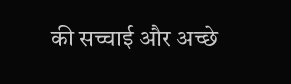की सच्चाई और अच्छे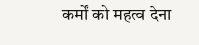कर्मों को महत्व देना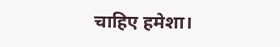चाहिए हमेशा।